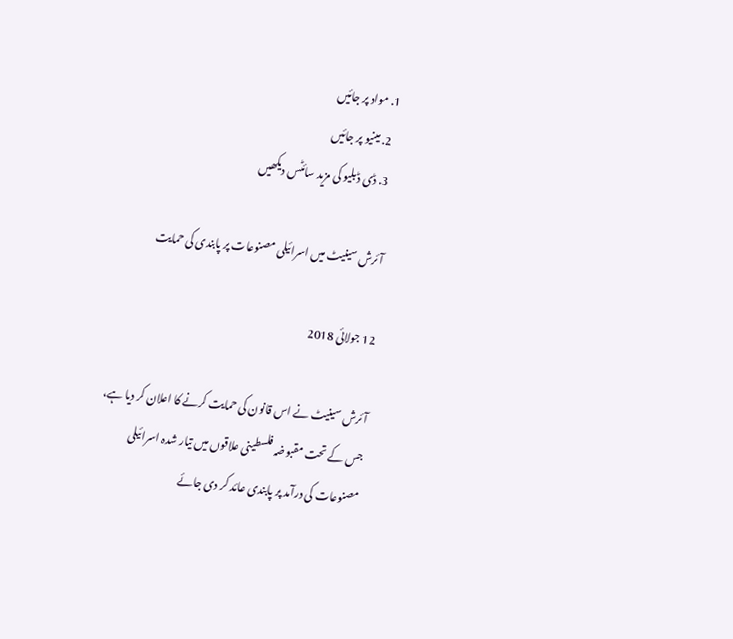1. مواد پر جائیں
  2. مینیو پر جائیں
  3. ڈی ڈبلیو کی مزید سائٹس دیکھیں

آئرش سینیٹ میں اسرائیلی مصنوعات پر پابندی کی حمایت

12 جولائی 2018

آئرش سینیٹ نے اس قانون کی حمایت کرنے کا اعلان کر دیا ہے، جس کے تحت مقبوضہ فلسطینی علاقوں میں تیار شدہ اسرائیلی مصنوعات کی درآمد پر پابندی عائد کر دی جائے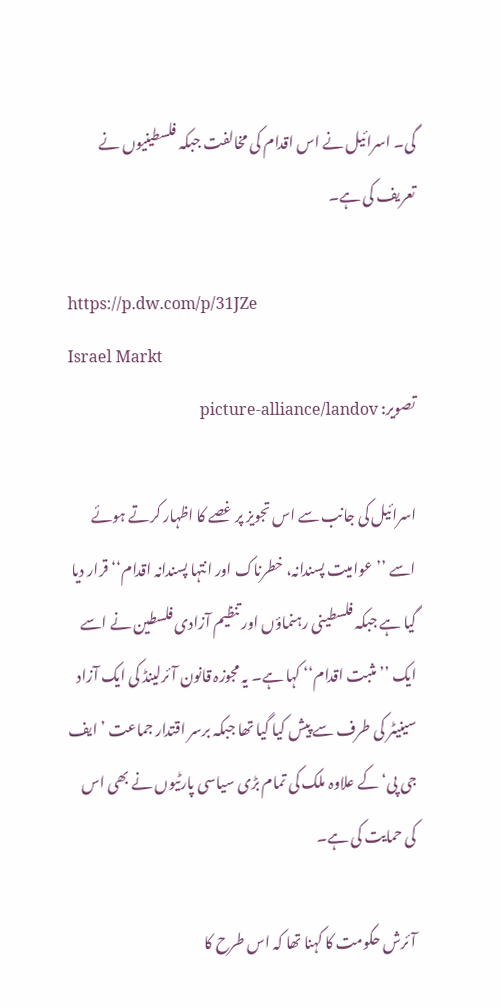گی۔ اسرائیل نے اس اقدام کی مخالفت جبکہ فلسطینیوں نے تعریف کی ہے۔

https://p.dw.com/p/31JZe
Israel Markt
تصویر: picture-alliance/landov

اسرائیل کی جانب سے اس تجویز پر غصے کا اظہار کرتے ہوئے اسے ’’عوامیت پسندانہ، خطرناک اور انتہا پسندانہ اقدام‘‘ قرار دیا گیا ہے جبکہ فلسطینی رہنماؤں اور تنظیم آزادی فلسطین نے اسے ایک ’’مثبت اقدام‘‘ کہا ہے۔ یہ مجوزہ قانون آئرلینڈ کی ایک آزاد سینیٹر کی طرف سے پیش کیا گیا تھا جبکہ برسر اقتدار جماعت ’ایف جی پی‘ کے علاوہ ملک کی تمام بڑی سیاسی پارٹیوں نے بھی اس کی حمایت کی ہے۔

آئرش حکومت کا کہنا تھا کہ اس طرح کا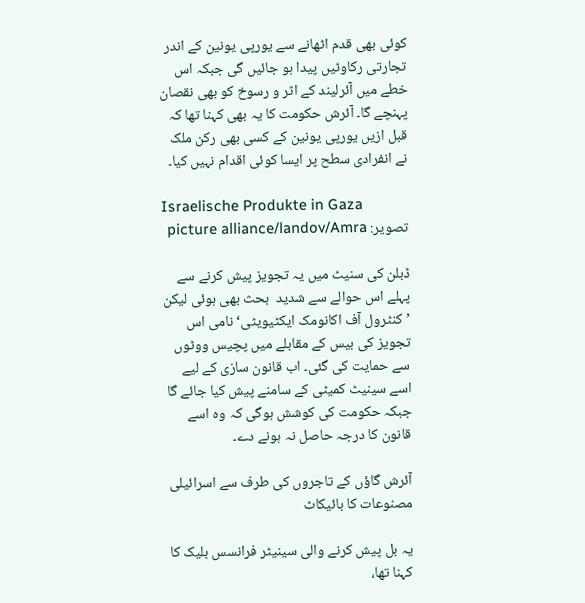کوئی بھی قدم اٹھانے سے یورپی یونین کے اندر تجارتی رکاوٹیں پیدا ہو جائیں گی جبکہ اس خطے میں آئرلیند کے اثر و رسوخ کو بھی نقصان پہنچے گا۔ آئرش حکومت کا یہ بھی کہنا تھا کہ قبل ازیں یورپی یونین کے کسی بھی رکن ملک نے انفرادی سطح پر ایسا کوئی اقدام نہیں کیا۔

Israelische Produkte in Gaza
تصویر: picture alliance/landov/Amra

ڈبلن کی سنیٹ میں یہ تجویز پیش کرنے سے پہلے اس حوالے سے شدید  بحث بھی ہوئی لیکن ’کنٹرول آف اکانومک ایکٹیویٹی‘ نامی اس تجویز کی بیس کے مقابلے میں پچیس ووٹوں سے حمایت کی گئی۔ اب قانون سازی کے لیے اسے سینیٹ کمیٹی کے سامنے پیش کیا جائے گا جبکہ حکومت کی کوشش ہوگی کہ وہ اسے قانون کا درجہ حاصل نہ ہونے دے۔

آئرش گاؤں کے تاجروں کی طرف سے اسرائیلی مصنوعات کا بائیکاٹ

یہ بل پیش کرنے والی سینیٹر فرانسس بلیک کا کہنا تھا،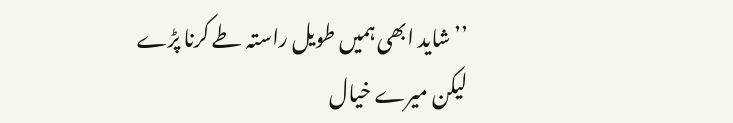’’شاید ابھی ہمیں طویل راستہ طے کرنا پڑے لیکن میرے خیال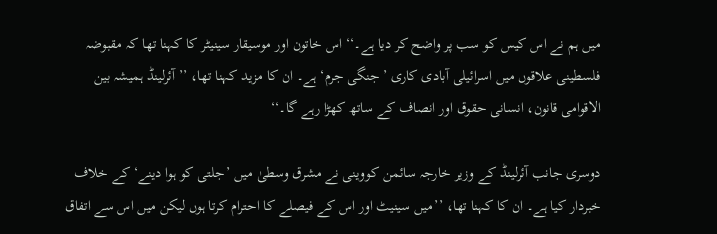میں ہم نے اس کیس کو سب پر واضح کر دیا ہے۔‘‘ اس خاتون اور موسیقار سینیٹر کا کہنا تھا کہ مقبوضہ فلسطینی علاقوں میں اسرائیلی آبادی کاری ’جنگی جرم‘ ہے۔ ان کا مزید کہنا تھا، ’’آئرلینڈ ہمیشہ بین الاقوامی قانون، انسانی حقوق اور انصاف کے ساتھ کھڑا رہے گا۔‘‘

دوسری جانب آئرلینڈ کے وزیر خارجہ سائمن کووینی نے مشرق وسطیٰ میں ’جلتی کو ہوا دینے‘ کے خلاف خبردار کیا ہے۔ ان کا کہنا تھا، ’’میں سینیٹ اور اس کے فیصلے کا احترام کرتا ہوں لیکن میں اس سے اتفاق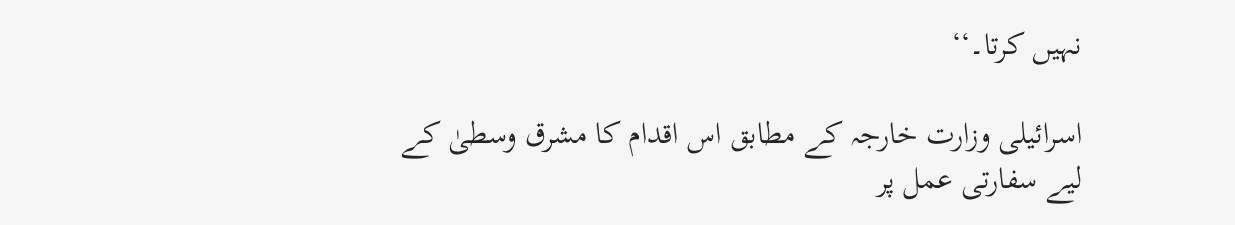نہیں کرتا۔‘‘

اسرائیلی وزارت خارجہ کے مطابق اس اقدام کا مشرق وسطیٰ کے لیے سفارتی عمل پر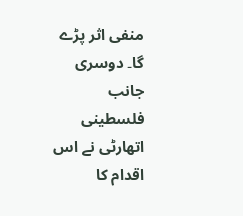منفی اثر پڑے گا۔ دوسری جانب فلسطینی اتھارٹی نے اس اقدام کا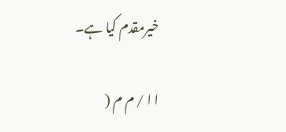خیرمقدم کیا ہے۔

ا ا / م م (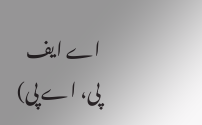اے ایف پی، اے پی)